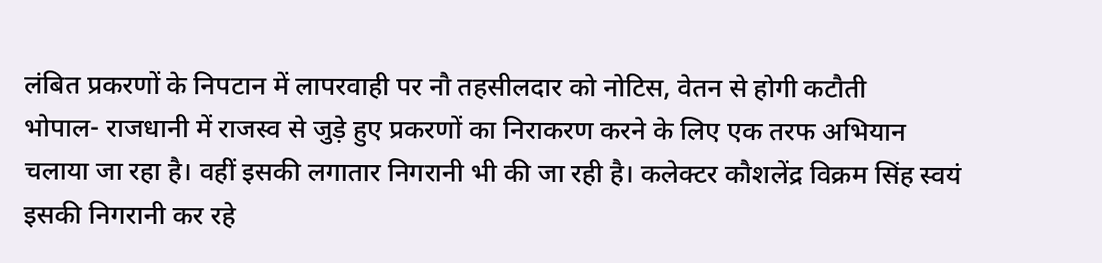लंबित प्रकरणों के निपटान में लापरवाही पर नौ तहसीलदार को नोटिस, वेतन से होगी कटौती
भोपाल- राजधानी में राजस्व से जुड़े हुए प्रकरणों का निराकरण करने के लिए एक तरफ अभियान चलाया जा रहा है। वहीं इसकी लगातार निगरानी भी की जा रही है। कलेक्टर कौशलेंद्र विक्रम सिंह स्वयं इसकी निगरानी कर रहे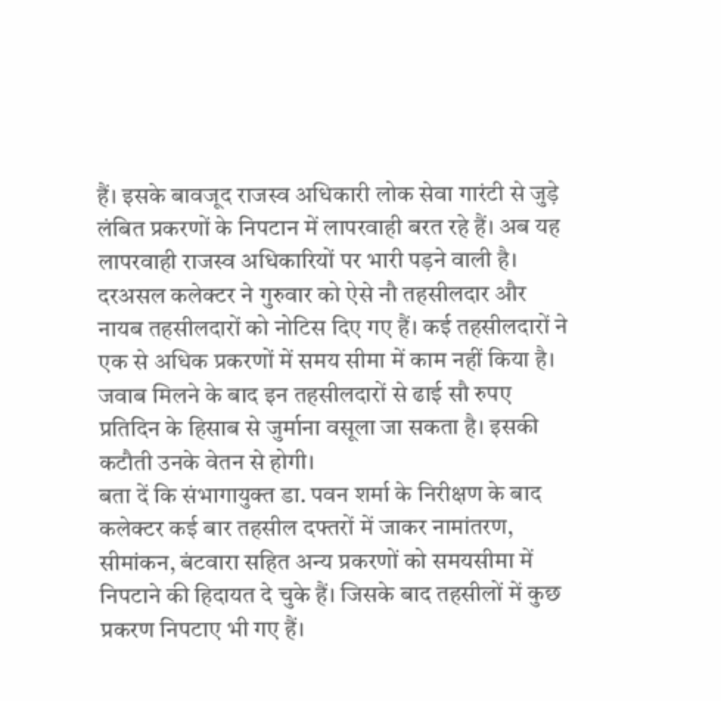हैं। इसके बावजूद राजस्व अधिकारी लोक सेवा गारंटी से जुड़े लंबित प्रकरणों के निपटान में लापरवाही बरत रहे हैं। अब यह लापरवाही राजस्व अधिकारियों पर भारी पड़ने वाली है। दरअसल कलेक्टर ने गुरुवार को ऐसे नौ तहसीलदार और नायब तहसीलदारों को नोटिस दिए गए हैं। कई तहसीलदारों ने एक से अधिक प्रकरणों में समय सीमा में काम नहीं किया है। जवाब मिलने के बाद इन तहसीलदारों से ढाई सौ रुपए प्रतिदिन के हिसाब से जुर्माना वसूला जा सकता है। इसकी कटौती उनके वेतन से होगी।
बता दें कि संभागायुक्त डा. पवन शर्मा के निरीक्षण के बाद कलेक्टर कई बार तहसील दफ्तरों में जाकर नामांतरण, सीमांकन, बंटवारा सहित अन्य प्रकरणों को समयसीमा में निपटाने की हिदायत दे चुके हैं। जिसके बाद तहसीलों में कुछ प्रकरण निपटाए भी गए हैं।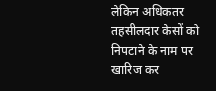लेकिन अधिकतर तहसीलदार केसों को निपटाने के नाम पर खारिज कर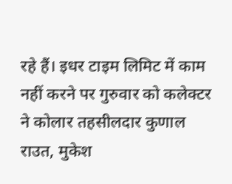रहे हैं। इधर टाइम लिमिट में काम नहीं करने पर गुरुवार को कलेक्टर ने कोलार तहसीलदार कुणाल राउत, मुकेश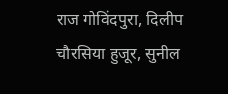राज गोविंदपुरा, दिलीप चौरसिया हुजूर, सुनील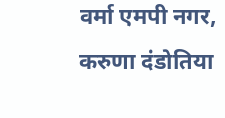वर्मा एमपी नगर, करुणा दंडोतिया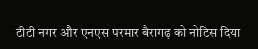टीटी नगर और एनएस परमार बैरागढ़ को नोटिस दिया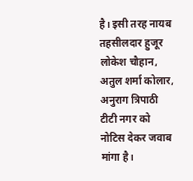है। इसी तरह नायब तहसीलदार हुजूर लोकेश चौहान, अतुल शर्मा कोलार, अनुराग त्रिपाठी टीटी नगर को नोटिस देकर जवाब मांगा है।